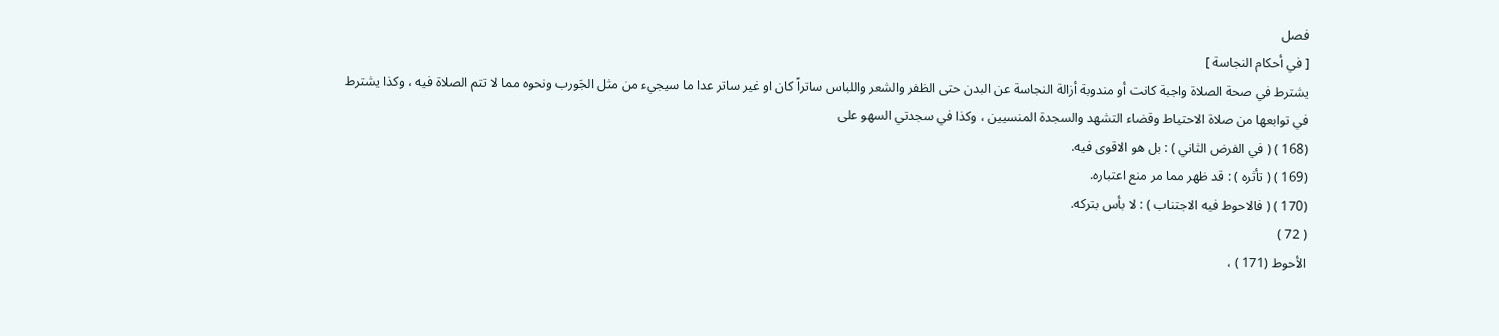فصل
[ في أحكام النجاسة ]
يشترط في صحة الصلاة واجبة كانت أو مندوبة أزالة النجاسة عن البدن حتى الظفر والشعر واللباس ساتراً كان او غير ساتر عدا ما سيجيء من مثل الجَورب ونحوه مما لا تتم الصلاة فيه ، وكذا يشترط في توابعها من صلاة الاحتياط وقضاء التشهد والسجدة المنسيين ، وكذا في سجدتي السهو على
(168 ) ( في الفرض الثاني ) : بل هو الاقوى فيه.
(169 ) ( تأثره ) : قد ظهر مما مر منع اعتباره.
(170 ) ( فالاحوط فيه الاجتناب ) : لا بأس بتركه.
( 72 )
الأحوط (171 ) ،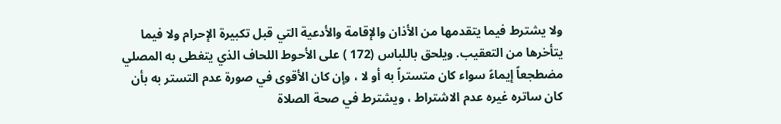ولا يشترط فيما يتقدمها من الأذان والإقامة والأدعية التي قبل تكبيرة الإحرام ولا فيما يتأخرها من التعقيب. ويلحق باللباس (172 ) على الأحوط اللحاف الذي يتغطى به المصلي مضطجعاً إيماءً سواء كان متستراً به أو لا ، وإن كان الأقوى في صورة عدم التستر به بأن كان ساتره غيره عدم الاشتراط ، ويشترط في صحة الصلاة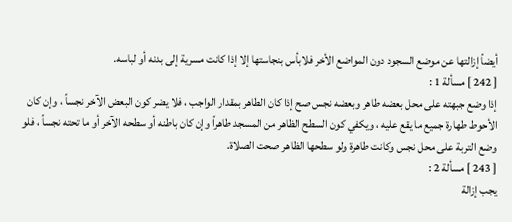أيضاً إزالتها عن موضع السجود دون المواضع الأخر فلابأس بنجاستها إلا إذا كانت مسرية إلى بدنه أو لباسه.
[ 242 ] مسألة 1 :
إذا وضع جبهته على محل بعضه طاهر وبعضه نجس صح إذا كان الطاهر بمقدار الواجب ، فلا يضر كون البعض الآخر نجساً ، وإن كان الأحوط طهارة جميع ما يقع عليه ، ويكفي كون السطح الظاهر من المسجد طاهراً وإن كان باطنه أو سطحه الآخر أو ما تحته نجساً ، فلو وضع التربة على محل نجس وكانت طاهرة ولو سطحها الظاهر صحت الصلاة.
[ 243 ] مسألة 2 :
يجب إزالة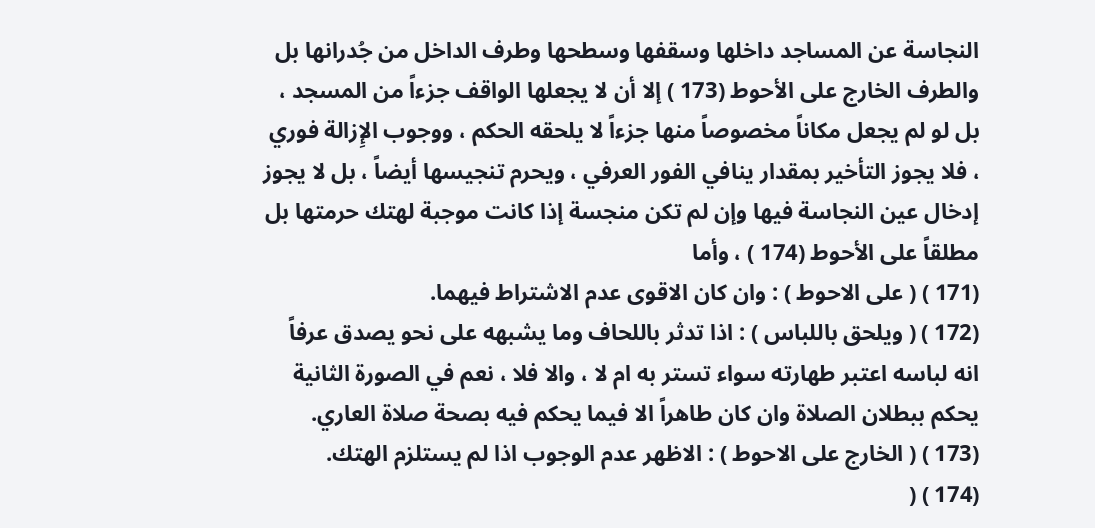النجاسة عن المساجد داخلها وسقفها وسطحها وطرف الداخل من جُدرانها بل والطرف الخارج على الأحوط (173 ) إلا أن لا يجعلها الواقف جزءاً من المسجد ، بل لو لم يجعل مكاناً مخصوصاً منها جزءاً لا يلحقه الحكم ، ووجوب الإِزالة فوري ، فلا يجوز التأخير بمقدار ينافي الفور العرفي ، ويحرم تنجيسها أيضاً ، بل لا يجوز إدخال عين النجاسة فيها وإن لم تكن منجسة إذا كانت موجبة لهتك حرمتها بل مطلقاً على الأحوط (174 ) ، وأما
(171 ) ( على الاحوط ) : وان كان الاقوى عدم الاشتراط فيهما.
(172 ) ( ويلحق باللباس ) : اذا تدثر باللحاف وما يشبهه على نحو يصدق عرفاً انه لباسه اعتبر طهارته سواء تستر به ام لا ، والا فلا ، نعم في الصورة الثانية يحكم ببطلان الصلاة وان كان طاهراً الا فيما يحكم فيه بصحة صلاة العاري.
(173 ) ( الخارج على الاحوط ) : الاظهر عدم الوجوب اذا لم يستلزم الهتك.
(174 ) (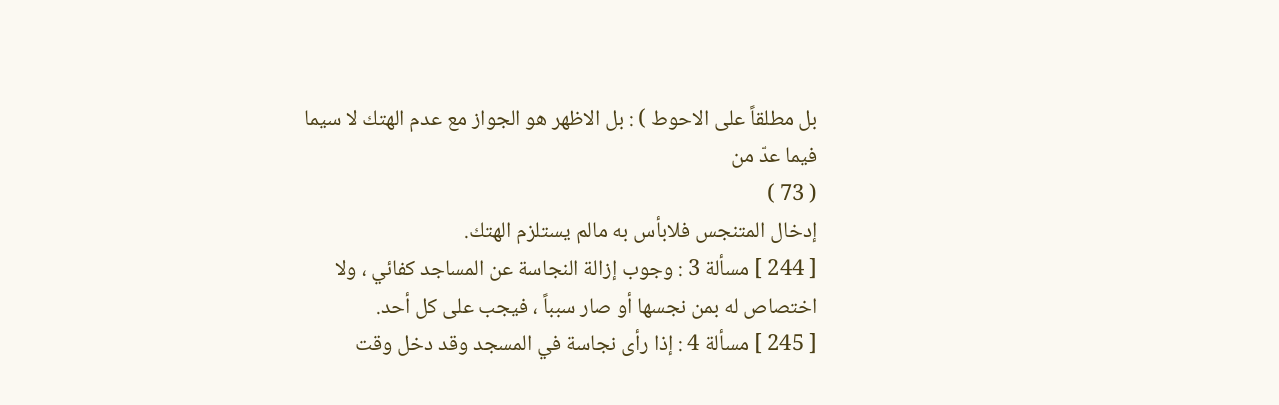بل مطلقاً على الاحوط ) : بل الاظهر هو الجواز مع عدم الهتك لا سيما فيما عدّ من
( 73 )
إدخال المتنجس فلابأس به مالم يستلزم الهتك.
[ 244 ] مسألة 3 : وجوب إزالة النجاسة عن المساجد كفائي ، ولا اختصاص له بمن نجسها أو صار سبباً ، فيجب على كل أحد.
[ 245 ] مسألة 4 : إذا رأى نجاسة في المسجد وقد دخل وقت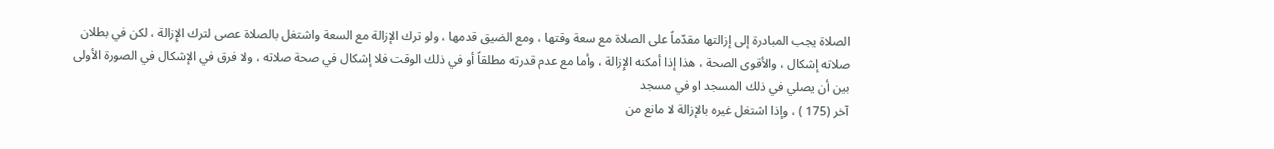الصلاة يجب المبادرة إلى إزالتها مقدّماً على الصلاة مع سعة وقتها ، ومع الضيق قدمها ، ولو ترك الإزالة مع السعة واشتغل بالصلاة عصى لترك الإِزالة ، لكن في بطلان صلاته إشكال ، والأقوى الصحة ، هذا إذا أمكنه الإِزالة ، وأما مع عدم قدرته مطلقاً أو في ذلك الوقت فلا إشكال في صحة صلاته ، ولا فرق في الإشكال في الصورة الأولى بين أن يصلي في ذلك المسجد او في مسجد
آخر (175 ) ، وإذا اشتغل غيره بالإزالة لا مانع من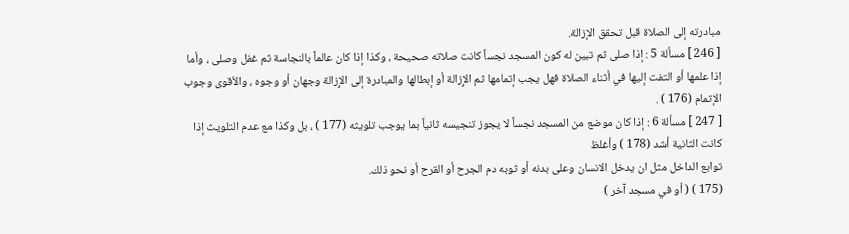مبادرته إلى الصلاة قبل تحقق الإزالة.
[ 246 ] مسألة 5 : إذا صلى ثم تبين له كون المسجد نجساً كانت صلاته صحيحة ، وكذا إذا كان عالماً بالنجاسة ثم غفل وصلى ، وأما إذا علمها أو التفت إليها في أثناء الصلاة فهل يجب إتمامها ثم الإِزالة أو إبطالها والمبادرة إلى الإِزالة وجهان أو وجوه ، والأقوى وجوب الإتمام (176 ) .
[ 247 ] مسألة 6 : إذا كان موضع من المسجد نجساً لا يجوز تنجيسه ثانياً بما يوجب تلويثه (177 ) ، بل وكذا مع عدم التلويث إذا كانت الثانية أشد (178 ) وأغلظ
توابع الداخل مثل ان يدخل الانسان وعلى بدنه أو ثوبه دم الجرح أو القرح أو نحو ذلك.
(175 ) ( أو في مسجد آخر )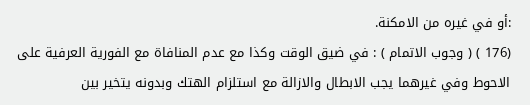:أو في غيره من الامكنة.
(176 ) ( وجوب الاتمام ) : في ضيق الوقت وكذا مع عدم المنافاة مع الفورية العرفية على الاحوط وفي غيرهما يجب الابطال والازالة مع استلزام الهتك وبدونه يتخير بين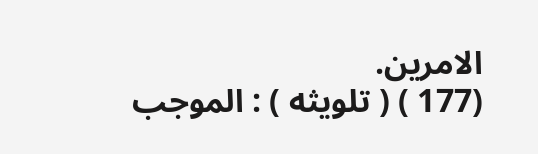الامرين.
(177 ) ( تلويثه ) : الموجب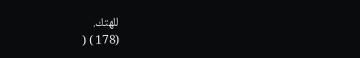للهتك.
(178 ) (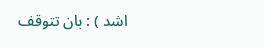اشد ) : بان تتوقف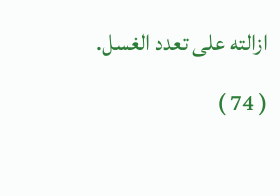ازالته على تعدد الغسل.
( 74 )